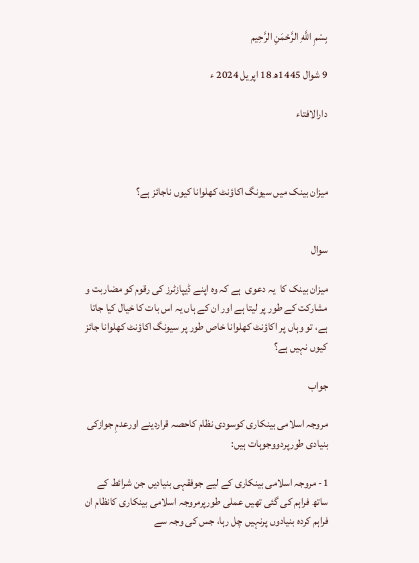بِسْمِ اللَّهِ الرَّحْمَنِ الرَّحِيم

9 شوال 1445ھ 18 اپریل 2024 ء

دارالافتاء



میزان بینک میں سیونگ اکاؤنٹ کھلوانا کیوں ناجائز ہے؟


سوال

میزان بینک کا  یہ دعوی  ہے کہ وہ اپنے ڈیپازٹرز کی رقوم کو مضاربت و مشارکت کے طور پر لیتا ہے اور ان کے ہاں یہ اس بات کا خیال کیا جاتا ہے، تو وہاں پر اکاؤنٹ کھلوانا خاص طور پر سیونگ اکاؤنٹ کھلوانا جائز کیوں نہیں ہے؟

جواب

مروجہ اسلامی بینکاری کوسودی نظام کاحصہ قراردینے اورعدمِ جوازکی بنیادی طورپردووجوہات ہیں:

1- مروجہ اسلامی بینکاری کے لیے جوفقہی بنیادیں جن شرائط کے ساتھ فراہم کی گئی تھیں عملی طورپرمروجہ اسلامی بینکاری کانظام ان فراہم کردہ بنیادوں پرنہیں چل رہا، جس کی وجہ سے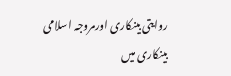روایتی بینکاری اورمروجہ اسلامی بینکاری میں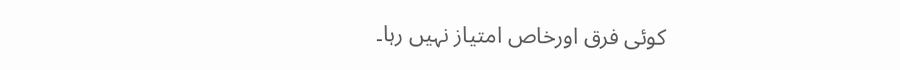کوئی فرق اورخاص امتیاز نہیں رہا۔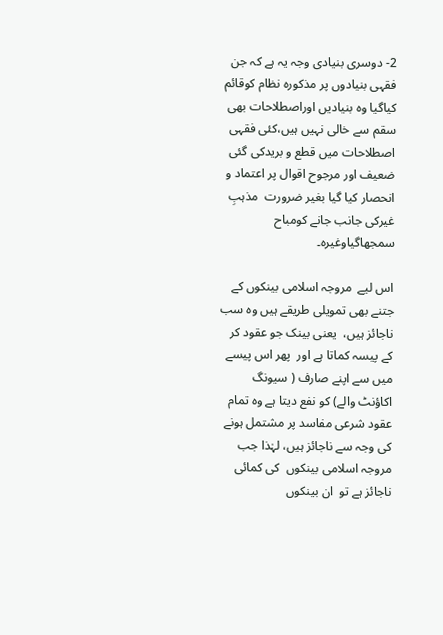2- دوسری بنیادی وجہ یہ ہے کہ جن فقہی بنیادوں پر مذکورہ نظام کوقائم کیاگیا وہ بنیادیں اوراصطلاحات بھی سقم سے خالی نہیں ہیں،کئی فقہی اصطلاحات میں قطع و بریدکی گئی ضعیف اور مرجوح اقوال پر اعتماد و انحصار کیا گیا بغیر ضرورت  مذہبِ  غیرکی جانب جانے کومباح سمجھاگیاوغیرہ۔

اس لیے  مروجہ اسلامی بینکوں کے جتنے بھی تمویلی طریقے ہیں وہ سب ناجائز ہیں،  یعنی بینک جو عقود کر کے پیسہ کماتا ہے اور  پھر اس پیسے میں سے اپنے صارف ( سیونگ اکاؤنٹ والے) کو نفع دیتا ہے وہ تمام عقود شرعی مفاسد پر مشتمل ہونے کی وجہ سے ناجائز ہیں، لہٰذا جب مروجہ اسلامی بینکوں  کی کمائی ناجائز ہے تو  ان بینکوں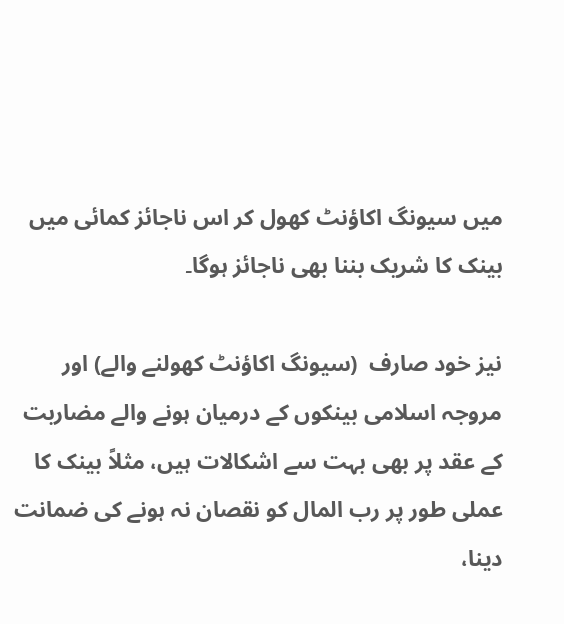میں سیونگ اکاؤنٹ کھول کر اس ناجائز کمائی میں بینک کا شریک بننا بھی ناجائز ہوگا۔

نیز خود صارف  (سیونگ اکاؤنٹ کھولنے والے) اور مروجہ اسلامی بینکوں کے درمیان ہونے والے مضاربت کے عقد پر بھی بہت سے اشکالات ہیں، مثلاً بینک کا عملی طور پر رب المال کو نقصان نہ ہونے کی ضمانت دینا،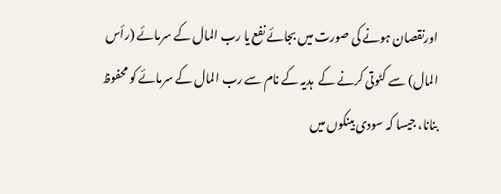اورنقصان ہونے کی صورت میں بجائے نفع یا رب المال کے سرمائے (رأس المال) سے کٹوتی کرنے کے  ہدیہ کے نام سے رب المال کے سرمائے کو محفوظ بنانا، جیسا کہ سودی بینکوں میں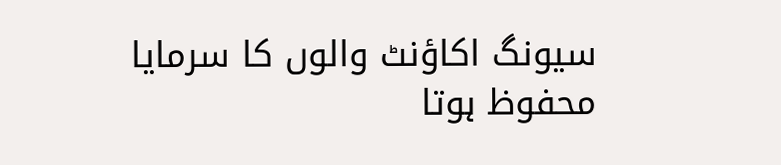سیونگ اکاؤنٹ والوں کا سرمایا محفوظ ہوتا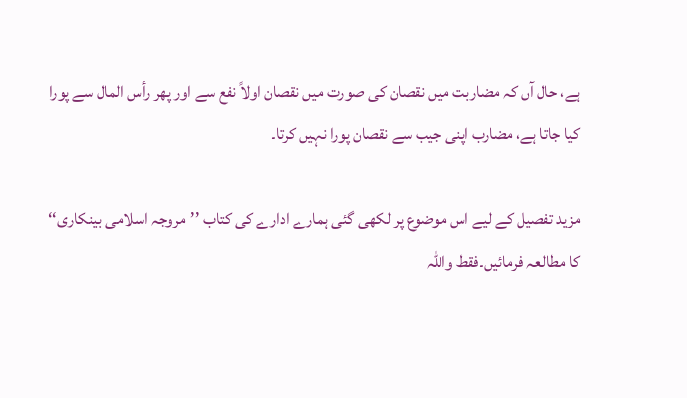ہے، حال آں کہ مضاربت میں نقصان کی صورت میں نقصان اولاً نفع سے اور پھر رأس المال سے پورا کیا جاتا ہے، مضارب اپنی جیب سے نقصان پورا نہیں کرتا۔

مزید تفصیل کے لیے اس موضوع پر لکھی گئی ہمارے ادارے کی کتاب ’’مروجہ اسلامی بینکاری‘‘ کا مطالعہ فرمائیں۔فقط واللہ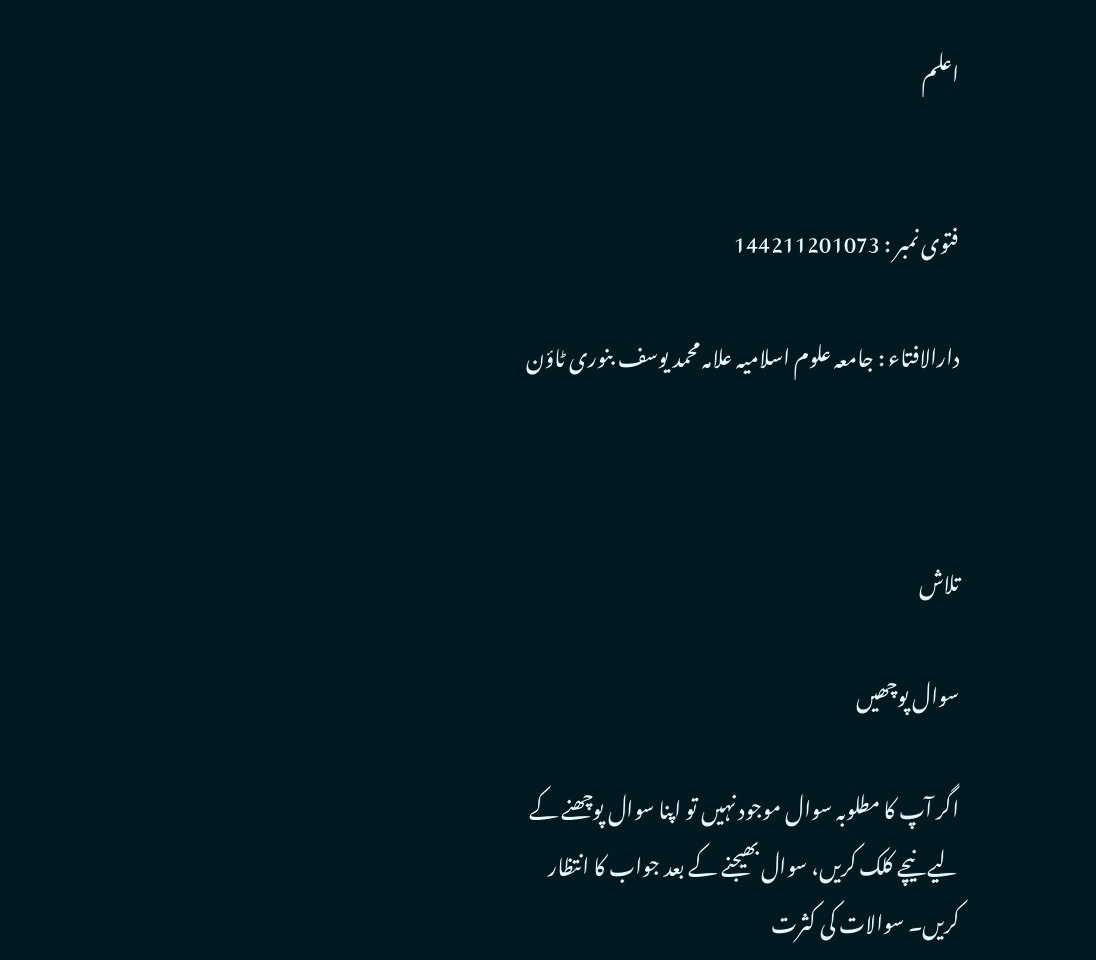اعلم


فتوی نمبر : 144211201073

دارالافتاء : جامعہ علوم اسلامیہ علامہ محمد یوسف بنوری ٹاؤن



تلاش

سوال پوچھیں

اگر آپ کا مطلوبہ سوال موجود نہیں تو اپنا سوال پوچھنے کے لیے نیچے کلک کریں، سوال بھیجنے کے بعد جواب کا انتظار کریں۔ سوالات کی کثرت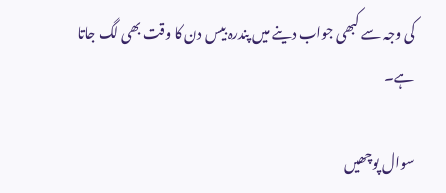کی وجہ سے کبھی جواب دینے میں پندرہ بیس دن کا وقت بھی لگ جاتا ہے۔

سوال پوچھیں